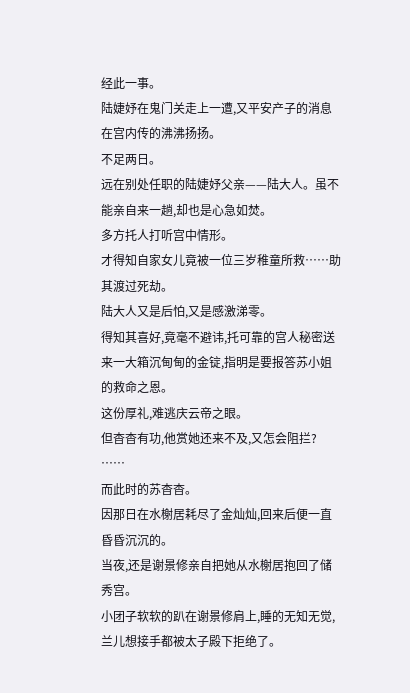经此一事。
陆婕妤在鬼门关走上一遭,又平安产子的消息在宫内传的沸沸扬扬。
不足两日。
远在别处任职的陆婕妤父亲——陆大人。虽不能亲自来一趟,却也是心急如焚。
多方托人打听宫中情形。
才得知自家女儿竟被一位三岁稚童所救……助其渡过死劫。
陆大人又是后怕,又是感激涕零。
得知其喜好,竟毫不避讳,托可靠的宫人秘密送来一大箱沉甸甸的金锭,指明是要报答苏小姐的救命之恩。
这份厚礼,难逃庆云帝之眼。
但杳杳有功,他赏她还来不及,又怎会阻拦?
……
而此时的苏杳杳。
因那日在水榭居耗尽了金灿灿,回来后便一直昏昏沉沉的。
当夜,还是谢景修亲自把她从水榭居抱回了储秀宫。
小团子软软的趴在谢景修肩上,睡的无知无觉,兰儿想接手都被太子殿下拒绝了。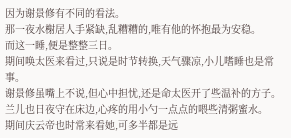因为谢景修有不同的看法。
那一夜水榭居人手紧缺,乱糟糟的,唯有他的怀抱最为安稳。
而这一睡,便是整整三日。
期间唤太医来看过,只说是时节转换,天气骤凉,小儿嗜睡也是常事。
谢景修虽嘴上不说,但心中担忧,还是命太医开了些温补的方子。
兰儿也日夜守在床边,心疼的用小勺一点点的喂些清粥蜜水。
期间庆云帝也时常来看她,可多半都是远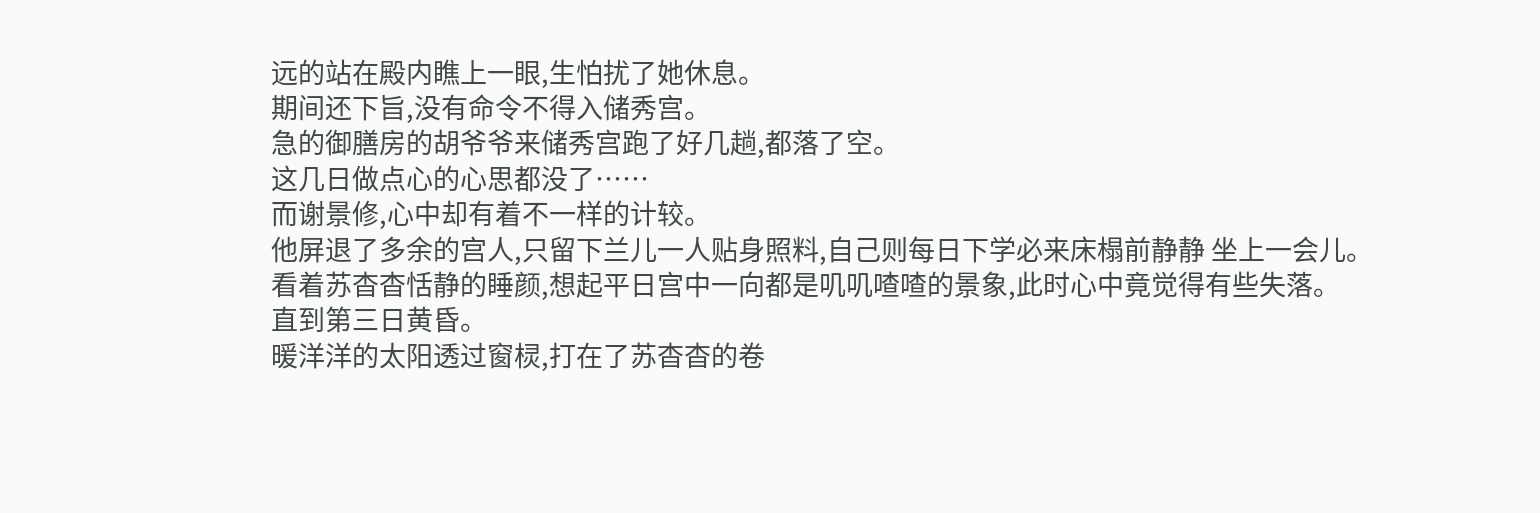远的站在殿内瞧上一眼,生怕扰了她休息。
期间还下旨,没有命令不得入储秀宫。
急的御膳房的胡爷爷来储秀宫跑了好几趟,都落了空。
这几日做点心的心思都没了……
而谢景修,心中却有着不一样的计较。
他屏退了多余的宫人,只留下兰儿一人贴身照料,自己则每日下学必来床榻前静静 坐上一会儿。
看着苏杳杳恬静的睡颜,想起平日宫中一向都是叽叽喳喳的景象,此时心中竟觉得有些失落。
直到第三日黄昏。
暖洋洋的太阳透过窗棂,打在了苏杳杳的卷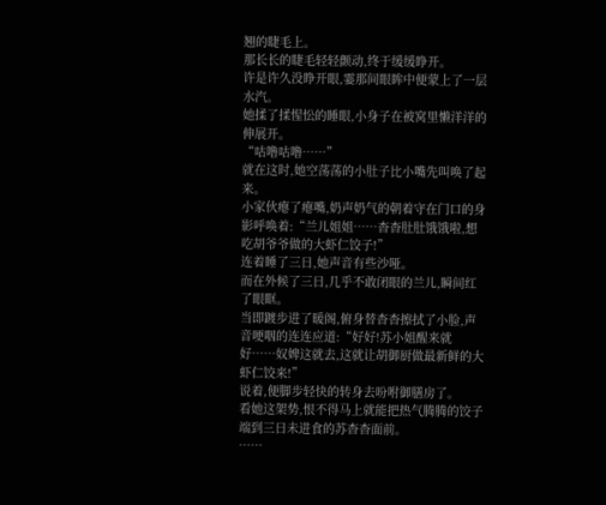翘的睫毛上。
那长长的睫毛轻轻颤动,终于缓缓睁开。
许是许久没睁开眼,霎那间眼眸中便蒙上了一层水汽。
她揉了揉惺忪的睡眼,小身子在被窝里懒洋洋的伸展开。
“咕噜咕噜……”
就在这时,她空荡荡的小肚子比小嘴先叫唤了起来。
小家伙瘪了瘪嘴,奶声奶气的朝着守在门口的身影呼唤着:“兰儿姐姐……杳杳肚肚饿饿啦,想吃胡爷爷做的大虾仁饺子!”
连着睡了三日,她声音有些沙哑。
而在外候了三日,几乎不敢闭眼的兰儿,瞬间红了眼眶。
当即踱步进了暖阁,俯身替杳杳擦拭了小脸,声音哽咽的连连应道:“好好!苏小姐醒来就好……奴婢这就去,这就让胡御厨做最新鲜的大虾仁饺来!”
说着,便脚步轻快的转身去吩咐御膳房了。
看她这架势,恨不得马上就能把热气腾腾的饺子端到三日未进食的苏杳杳面前。
……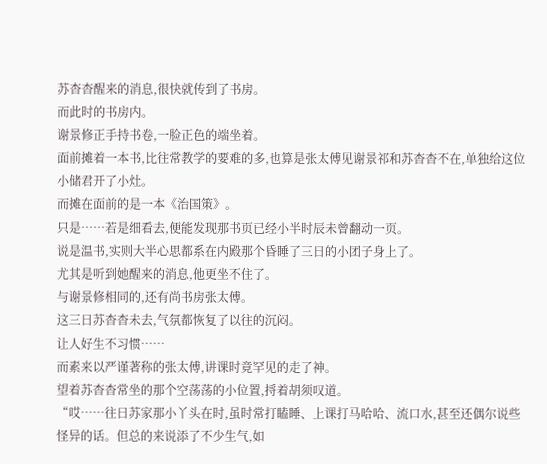苏杳杳醒来的消息,很快就传到了书房。
而此时的书房内。
谢景修正手持书卷,一脸正色的端坐着。
面前摊着一本书,比往常教学的要难的多,也算是张太傅见谢景祁和苏杳杳不在,单独给这位小储君开了小灶。
而摊在面前的是一本《治国策》。
只是……若是细看去,便能发现那书页已经小半时辰未曾翻动一页。
说是温书,实则大半心思都系在内殿那个昏睡了三日的小团子身上了。
尤其是听到她醒来的消息,他更坐不住了。
与谢景修相同的,还有尚书房张太傅。
这三日苏杳杳未去,气氛都恢复了以往的沉闷。
让人好生不习惯……
而素来以严谨著称的张太傅,讲课时竟罕见的走了神。
望着苏杳杳常坐的那个空荡荡的小位置,捋着胡须叹道。
“哎……往日苏家那小丫头在时,虽时常打瞌睡、上课打马哈哈、流口水,甚至还偶尔说些怪异的话。但总的来说添了不少生气,如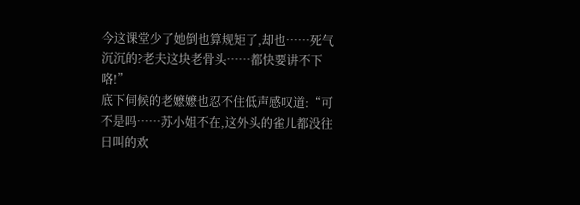今这课堂少了她倒也算规矩了,却也……死气沉沉的?老夫这块老骨头……都快要讲不下咯!”
底下伺候的老嬷嬷也忍不住低声感叹道:“可不是吗……苏小姐不在,这外头的雀儿都没往日叫的欢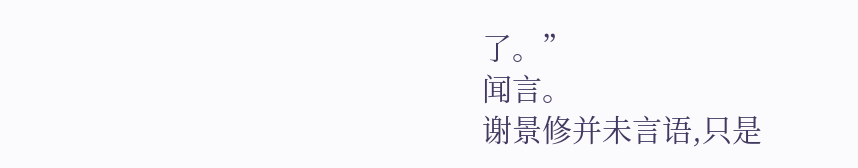了。”
闻言。
谢景修并未言语,只是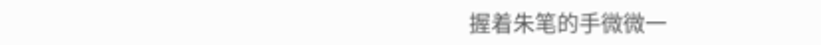握着朱笔的手微微一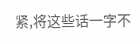紧,将这些话一字不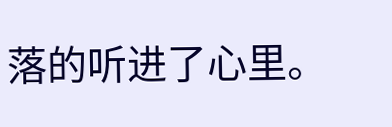落的听进了心里。